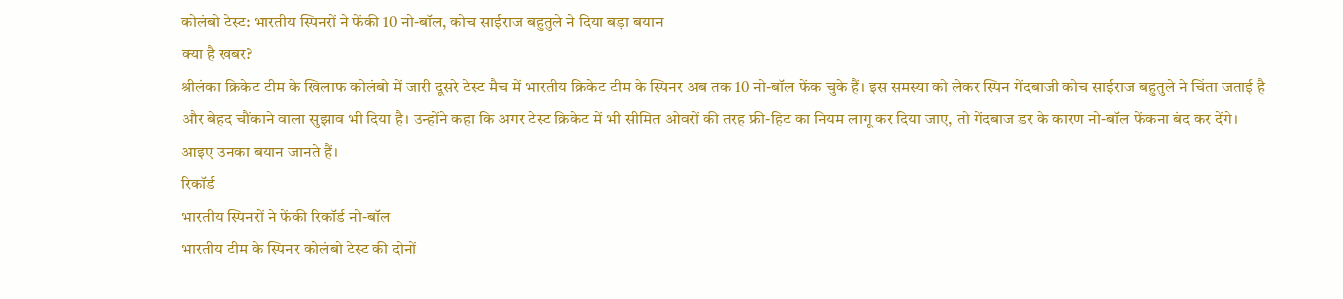कोलंबो टेस्ट: भारतीय स्पिनरों ने फेंकी 10 नो-बॉल, कोच साईराज बहुतुले ने दिया बड़ा बयान
क्या है खबर?
श्रीलंका क्रिकेट टीम के खिलाफ कोलंबो में जारी दूसरे टेस्ट मैच में भारतीय क्रिकेट टीम के स्पिनर अब तक 10 नो-बॉल फेंक चुके हैं। इस समस्या को लेकर स्पिन गेंदबाजी कोच साईराज बहुतुले ने चिंता जताई है और बेहद चौंकाने वाला सुझाव भी दिया है। उन्होंने कहा कि अगर टेस्ट क्रिकेट में भी सीमित ओवरों की तरह फ्री-हिट का नियम लागू कर दिया जाए, तो गेंदबाज डर के कारण नो-बॉल फेंकना बंद कर देंगे। आइए उनका बयान जानते हैं।
रिकॉर्ड
भारतीय स्पिनरों ने फेंकी रिकॉर्ड नो-बॉल
भारतीय टीम के स्पिनर कोलंबो टेस्ट की दोनों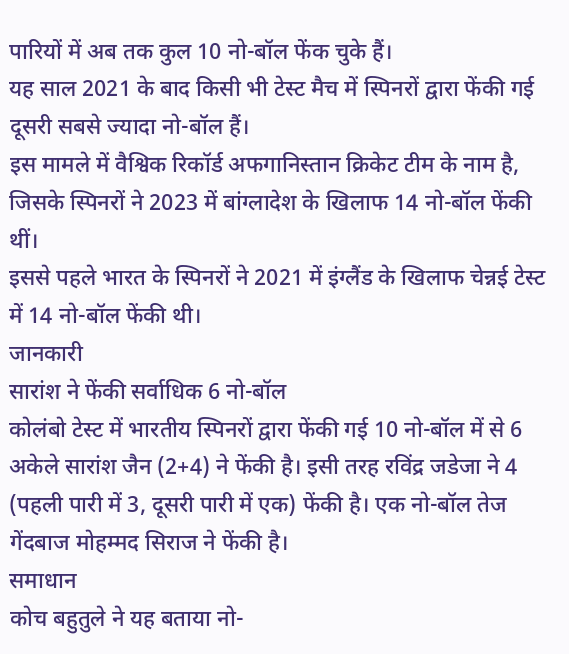पारियों में अब तक कुल 10 नो-बॉल फेंक चुके हैं।
यह साल 2021 के बाद किसी भी टेस्ट मैच में स्पिनरों द्वारा फेंकी गई दूसरी सबसे ज्यादा नो-बॉल हैं।
इस मामले में वैश्विक रिकॉर्ड अफगानिस्तान क्रिकेट टीम के नाम है, जिसके स्पिनरों ने 2023 में बांग्लादेश के खिलाफ 14 नो-बॉल फेंकी थीं।
इससे पहले भारत के स्पिनरों ने 2021 में इंग्लैंड के खिलाफ चेन्नई टेस्ट में 14 नो-बॉल फेंकी थी।
जानकारी
सारांश ने फेंकी सर्वाधिक 6 नो-बॉल
कोलंबो टेस्ट में भारतीय स्पिनरों द्वारा फेंकी गई 10 नो-बॉल में से 6 अकेले सारांश जैन (2+4) ने फेंकी है। इसी तरह रविंद्र जडेजा ने 4 (पहली पारी में 3, दूसरी पारी में एक) फेंकी है। एक नो-बॉल तेज गेंदबाज मोहम्मद सिराज ने फेंकी है।
समाधान
कोच बहुतुले ने यह बताया नो-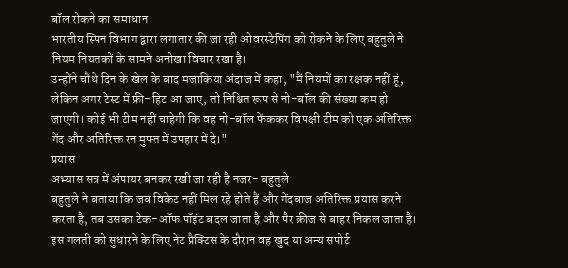बॉल रोकने का समाधान
भारतीय स्पिन विभाग द्वारा लगातार की जा रही ओवरस्टेपिंग को रोकने के लिए बहुतुले ने नियम नियतकों के सामने अनोखा विचार रखा है।
उन्होंने चौथे दिन के खेल के बाद मजाकिया अंदाज में कहा, "मैं नियमों का रक्षक नहीं हूं, लेकिन अगर टेस्ट में फ्री-हिट आ जाए, तो निश्चित रूप से नो-बॉल की संख्या कम हो जाएगी। कोई भी टीम नहीं चाहेगी कि वह नो-बॉल फेंककर विपक्षी टीम को एक अतिरिक्त गेंद और अतिरिक्त रन मुफ्त में उपहार में दे।"
प्रयास
अभ्यास सत्र में अंपायर बनकर रखी जा रही है नजर- बहुतुले
बहुतुले ने बताया कि जब विकेट नहीं मिल रहे होते हैं और गेंदबाज अतिरिक्त प्रयास करने करता है, तब उसका टेक-ऑफ पॉइंट बदल जाता है और पैर क्रीज से बाहर निकल जाता है। इस गलती को सुधारने के लिए नेट प्रैक्टिस के दौरान वह खुद या अन्य सपोर्ट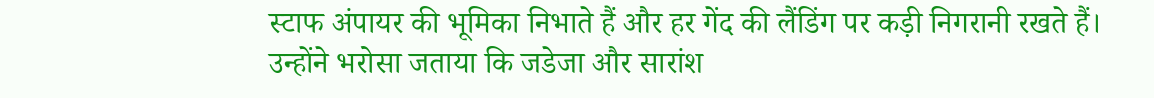स्टाफ अंपायर की भूमिका निभाते हैं और हर गेंद की लैंडिंग पर कड़ी निगरानी रखते हैं।
उन्होंने भरोसा जताया कि जडेजा और सारांश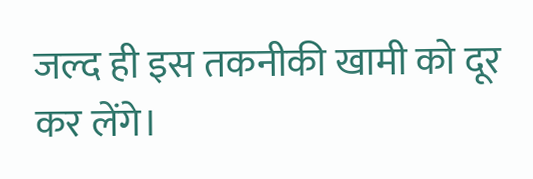जल्द ही इस तकनीकी खामी को दूर कर लेंगे।